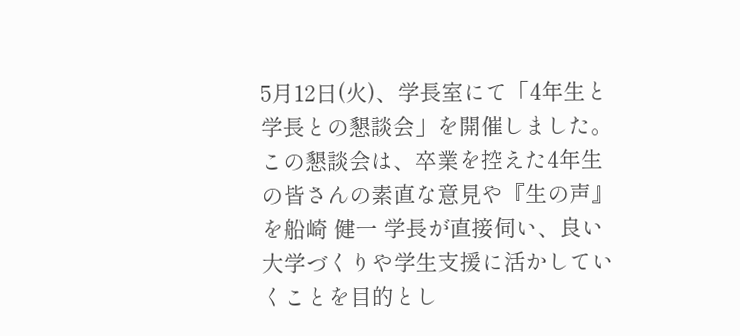5月12日(火)、学長室にて「4年生と学長との懇談会」を開催しました。この懇談会は、卒業を控えた4年生の皆さんの素直な意見や『生の声』を船崎 健一 学長が直接伺い、良い大学づくりや学生支援に活かしていくことを目的とし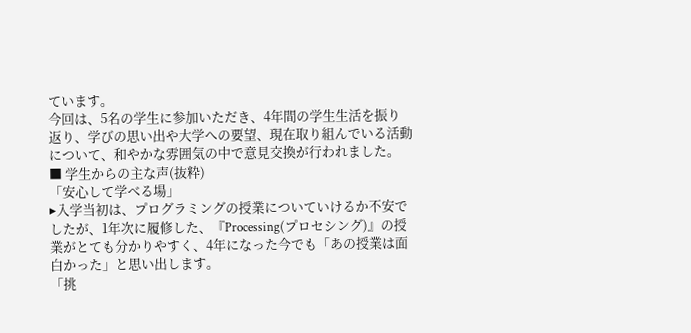ています。
今回は、5名の学生に参加いただき、4年間の学生生活を振り返り、学びの思い出や大学への要望、現在取り組んでいる活動について、和やかな雰囲気の中で意見交換が行われました。
■ 学生からの主な声(抜粋)
「安心して学べる場」
▸入学当初は、プログラミングの授業についていけるか不安でしたが、1年次に履修した、『Processing(プロセシング)』の授業がとても分かりやすく、4年になった今でも「あの授業は面白かった」と思い出します。
「挑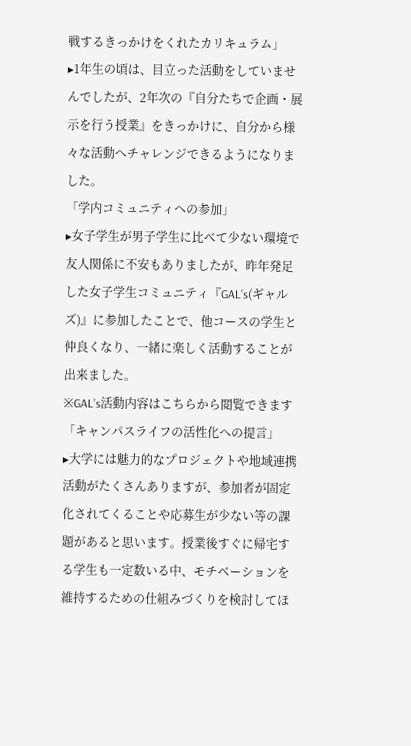戦するきっかけをくれたカリキュラム」
▸1年生の頃は、目立った活動をしていませんでしたが、2年次の『自分たちで企画・展示を行う授業』をきっかけに、自分から様々な活動へチャレンジできるようになりました。
「学内コミュニティへの参加」
▸女子学生が男子学生に比べて少ない環境で友人関係に不安もありましたが、昨年発足した女子学生コミュニティ『GAL’s(ギャルズ)』に参加したことで、他コースの学生と仲良くなり、一緒に楽しく活動することが出来ました。
※GAL’s活動内容はこちらから閲覧できます
「キャンパスライフの活性化への提言」
▸大学には魅力的なプロジェクトや地域連携活動がたくさんありますが、参加者が固定化されてくることや応募生が少ない等の課題があると思います。授業後すぐに帰宅する学生も一定数いる中、モチベーションを維持するための仕組みづくりを検討してほ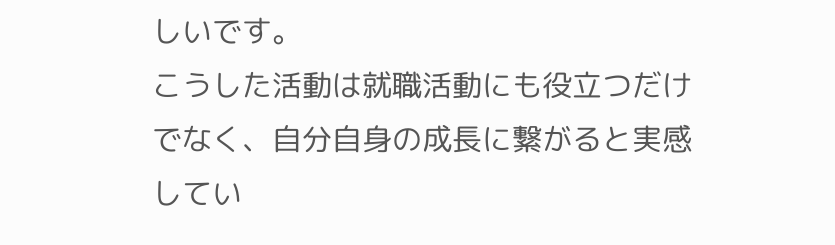しいです。
こうした活動は就職活動にも役立つだけでなく、自分自身の成長に繋がると実感してい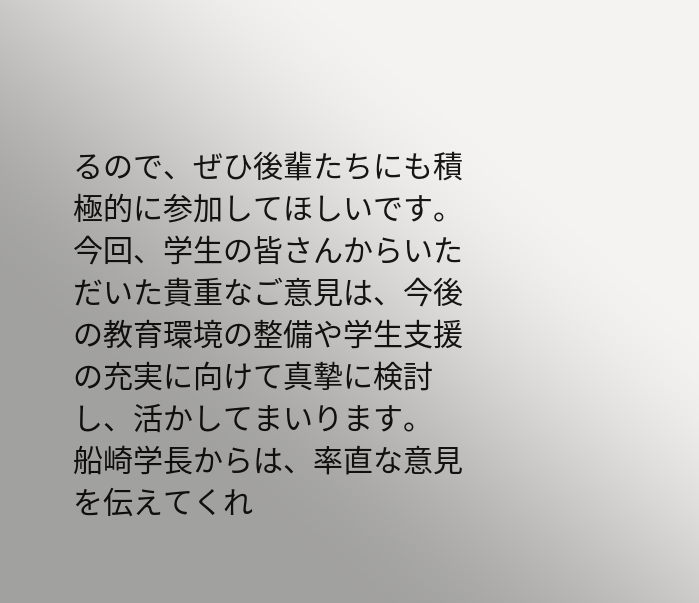るので、ぜひ後輩たちにも積極的に参加してほしいです。
今回、学生の皆さんからいただいた貴重なご意見は、今後の教育環境の整備や学生支援の充実に向けて真摯に検討し、活かしてまいります。
船崎学長からは、率直な意見を伝えてくれ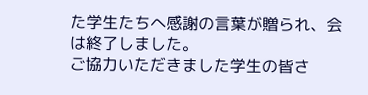た学生たちへ感謝の言葉が贈られ、会は終了しました。
ご協力いただきました学生の皆さ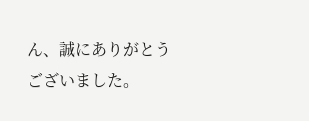ん、誠にありがとうございました。